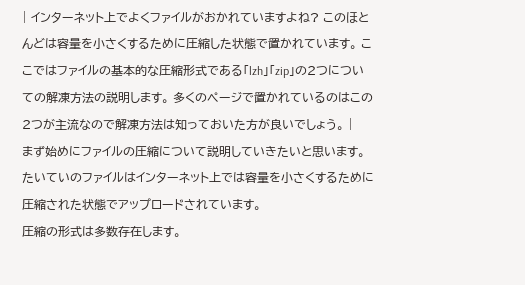| インターネット上でよくファイルがおかれていますよね? このほとんどは容量を小さくするために圧縮した状態で置かれています。 ここではファイルの基本的な圧縮形式である「lzh」「zip」の2つについての解凍方法の説明します。 多くのページで置かれているのはこの2つが主流なので解凍方法は知っておいた方が良いでしょう。 |
まず始めにファイルの圧縮について説明していきたいと思います。
たいていのファイルはインターネット上では容量を小さくするために圧縮された状態でアップロードされています。
圧縮の形式は多数存在します。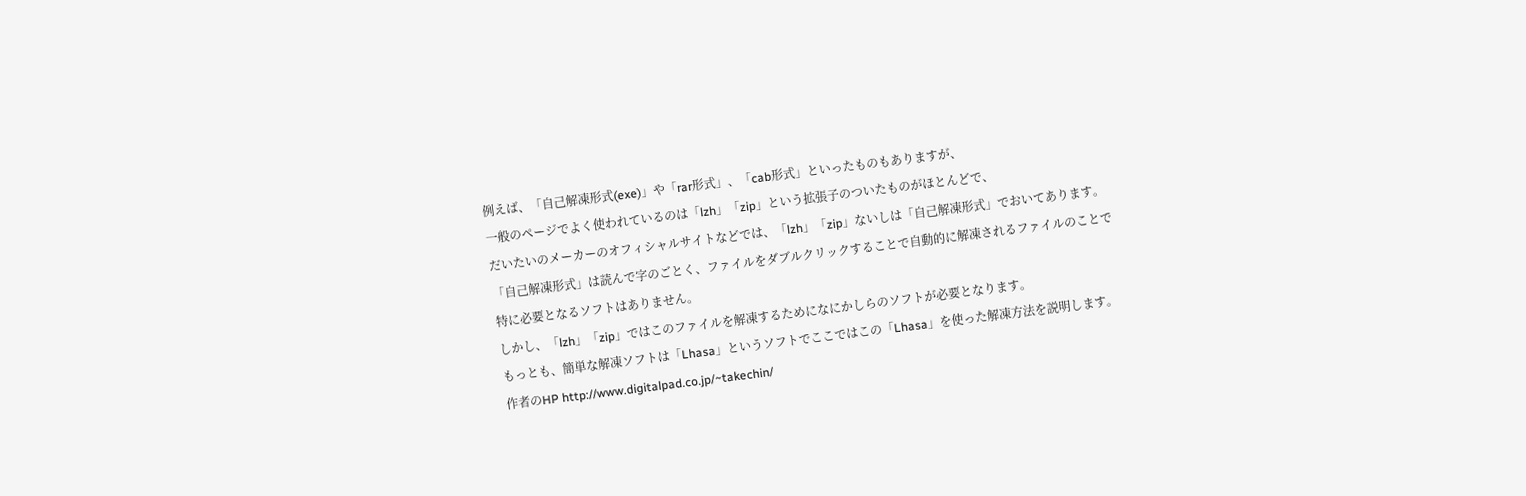例えば、「自己解凍形式(exe)」や「rar形式」、「cab形式」といったものもありますが、
一般のページでよく使われているのは「lzh」「zip」という拡張子のついたものがほとんどで、
だいたいのメーカーのオフィシャルサイトなどでは、「lzh」「zip」ないしは「自己解凍形式」でおいてあります。
「自己解凍形式」は読んで字のごとく、ファイルをダブルクリックすることで自動的に解凍されるファイルのことで
特に必要となるソフトはありません。
しかし、「lzh」「zip」ではこのファイルを解凍するためになにかしらのソフトが必要となります。
もっとも、簡単な解凍ソフトは「Lhasa」というソフトでここではこの「Lhasa」を使った解凍方法を説明します。
作者のHP http://www.digitalpad.co.jp/~takechin/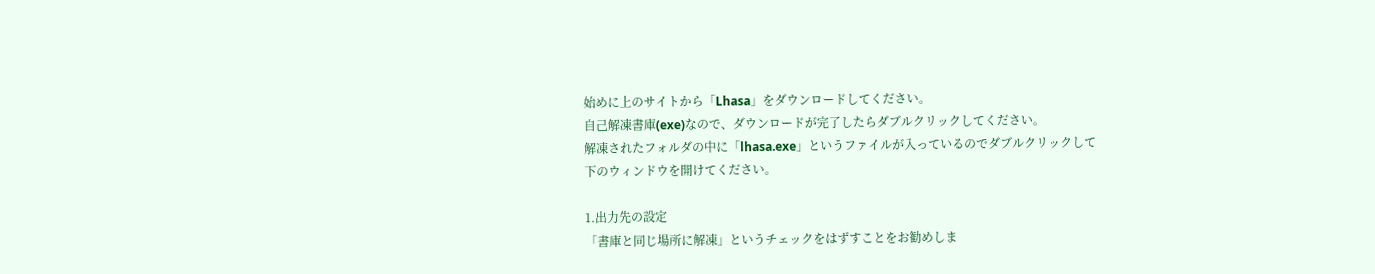始めに上のサイトから「Lhasa」をダウンロードしてください。
自己解凍書庫(exe)なので、ダウンロードが完了したらダブルクリックしてください。
解凍されたフォルダの中に「lhasa.exe」というファイルが入っているのでダブルクリックして
下のウィンドウを開けてください。

1.出力先の設定
「書庫と同じ場所に解凍」というチェックをはずすことをお勧めしま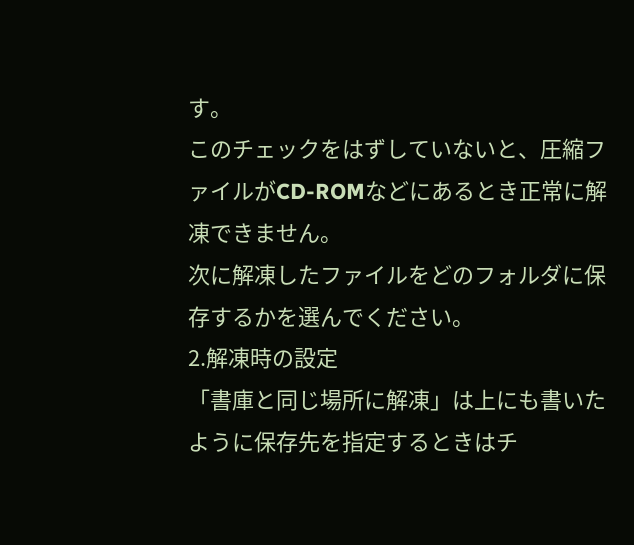す。
このチェックをはずしていないと、圧縮ファイルがCD-ROMなどにあるとき正常に解凍できません。
次に解凍したファイルをどのフォルダに保存するかを選んでください。
2.解凍時の設定
「書庫と同じ場所に解凍」は上にも書いたように保存先を指定するときはチ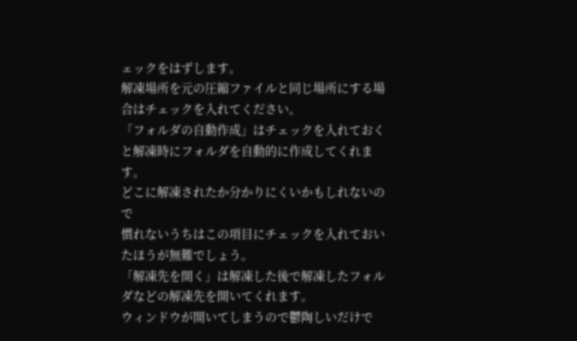ェックをはずします。
解凍場所を元の圧縮ファイルと同じ場所にする場合はチェックを入れてください。
「フォルダの自動作成」はチェックを入れておくと解凍時にフォルダを自動的に作成してくれます。
どこに解凍されたか分かりにくいかもしれないので
慣れないうちはこの項目にチェックを入れておいたほうが無難でしょう。
「解凍先を開く」は解凍した後で解凍したフォルダなどの解凍先を開いてくれます。
ウィンドウが開いてしまうので鬱陶しいだけで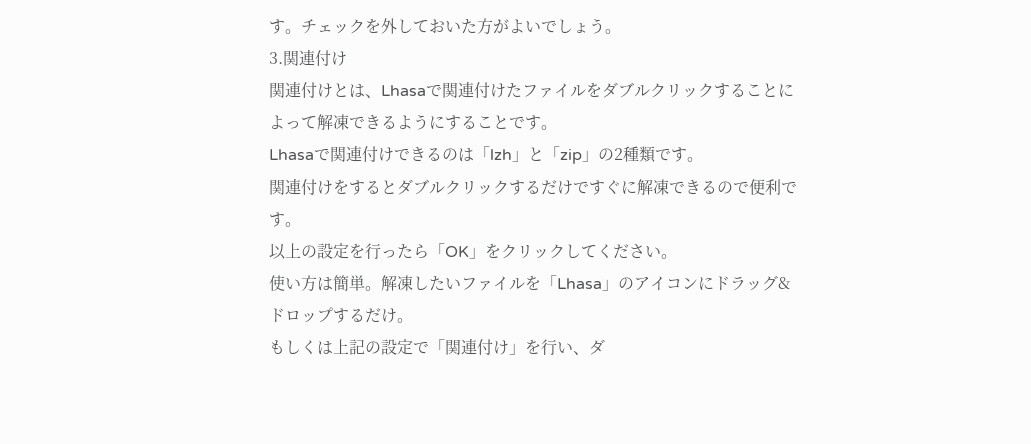す。チェックを外しておいた方がよいでしょう。
3.関連付け
関連付けとは、Lhasaで関連付けたファイルをダブルクリックすることによって解凍できるようにすることです。
Lhasaで関連付けできるのは「lzh」と「zip」の2種類です。
関連付けをするとダブルクリックするだけですぐに解凍できるので便利です。
以上の設定を行ったら「OK」をクリックしてください。
使い方は簡単。解凍したいファイルを「Lhasa」のアイコンにドラッグ&ドロップするだけ。
もしくは上記の設定で「関連付け」を行い、ダ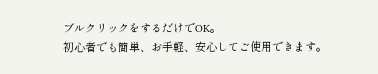ブルクリックをするだけでOK。
初心者でも簡単、お手軽、安心してご使用できます。